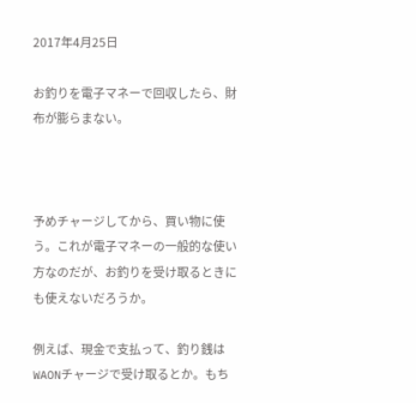2017年4月25日

お釣りを電子マネーで回収したら、財布が膨らまない。



予めチャージしてから、買い物に使う。これが電子マネーの一般的な使い方なのだが、お釣りを受け取るときにも使えないだろうか。

例えば、現金で支払って、釣り銭はWAONチャージで受け取るとか。もち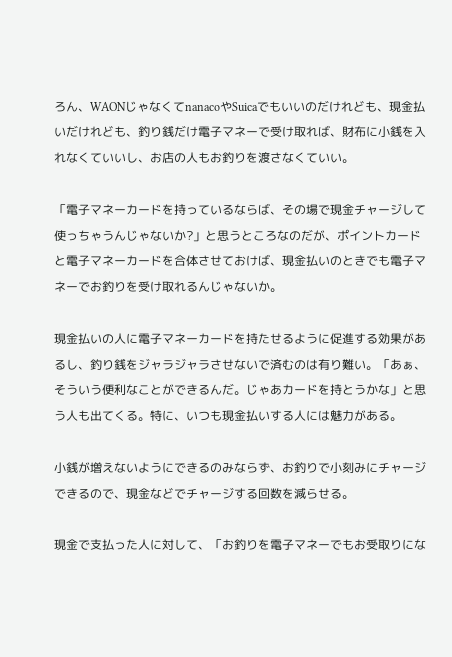ろん、WAONじゃなくてnanacoやSuicaでもいいのだけれども、現金払いだけれども、釣り銭だけ電子マネーで受け取れば、財布に小銭を入れなくていいし、お店の人もお釣りを渡さなくていい。

「電子マネーカードを持っているならば、その場で現金チャージして使っちゃうんじゃないか?」と思うところなのだが、ポイントカードと電子マネーカードを合体させておけば、現金払いのときでも電子マネーでお釣りを受け取れるんじゃないか。

現金払いの人に電子マネーカードを持たせるように促進する効果があるし、釣り銭をジャラジャラさせないで済むのは有り難い。「あぁ、そういう便利なことができるんだ。じゃあカードを持とうかな」と思う人も出てくる。特に、いつも現金払いする人には魅力がある。

小銭が増えないようにできるのみならず、お釣りで小刻みにチャージできるので、現金などでチャージする回数を減らせる。

現金で支払った人に対して、「お釣りを電子マネーでもお受取りにな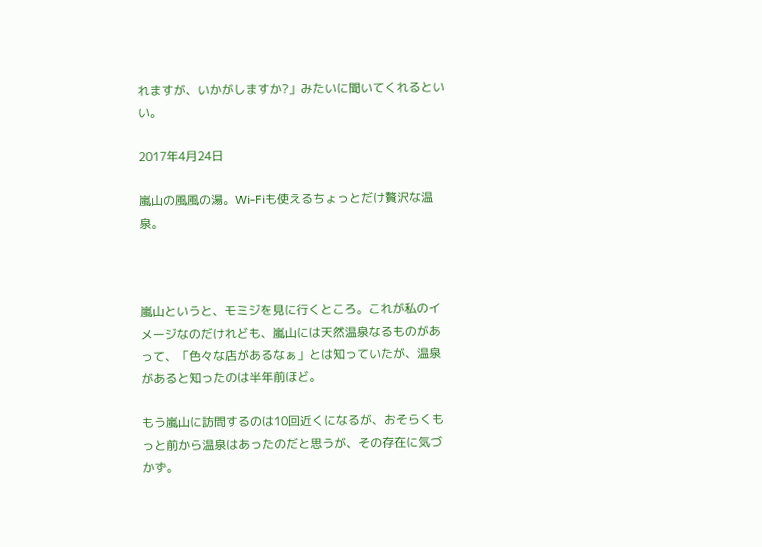れますが、いかがしますか?」みたいに聞いてくれるといい。

2017年4月24日

嵐山の風風の湯。Wi-Fiも使えるちょっとだけ贅沢な温泉。



嵐山というと、モミジを見に行くところ。これが私のイメージなのだけれども、嵐山には天然温泉なるものがあって、「色々な店があるなぁ」とは知っていたが、温泉があると知ったのは半年前ほど。

もう嵐山に訪問するのは10回近くになるが、おそらくもっと前から温泉はあったのだと思うが、その存在に気づかず。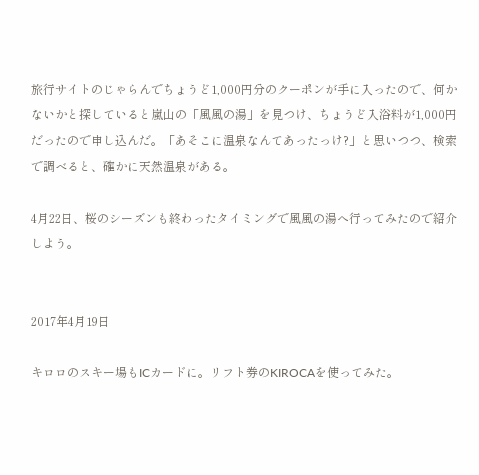旅行サイトのじゃらんでちょうど1,000円分のクーポンが手に入ったので、何かないかと探していると嵐山の「風風の湯」を見つけ、ちょうど入浴料が1,000円だったので申し込んだ。「あそこに温泉なんてあったっけ?」と思いつつ、検索で調べると、確かに天然温泉がある。

4月22日、桜のシーズンも終わったタイミングで風風の湯へ行ってみたので紹介しよう。


2017年4月19日

キロロのスキー場もICカードに。リフト券のKIROCAを使ってみた。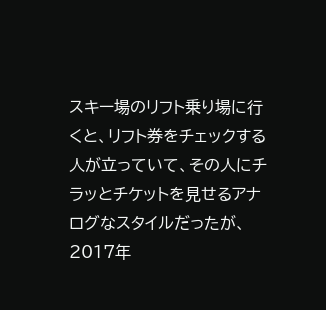スキー場のリフト乗り場に行くと、リフト券をチェックする人が立っていて、その人にチラッとチケットを見せるアナログなスタイルだったが、2017年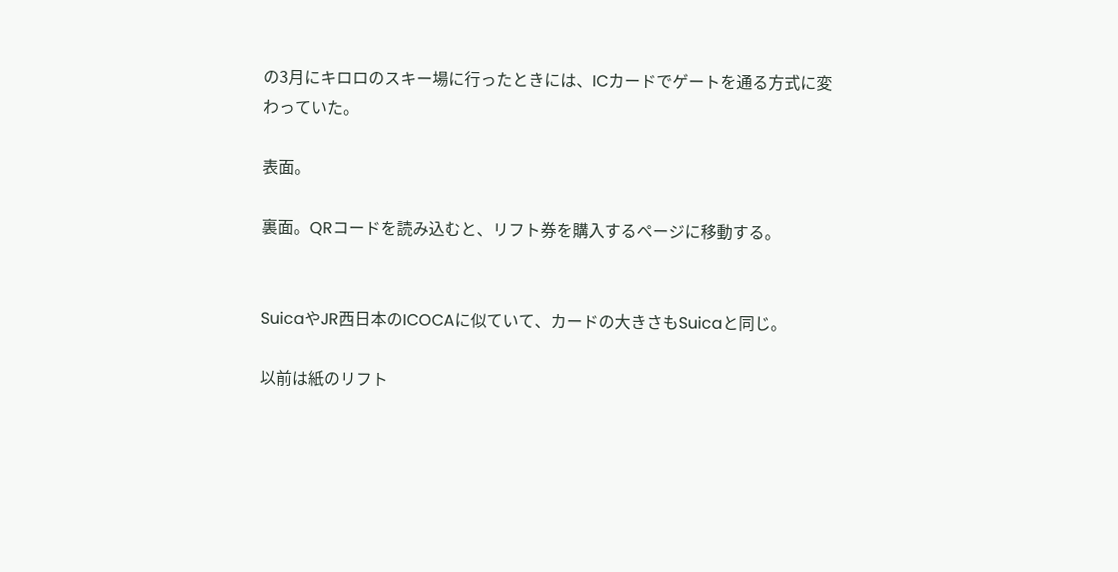の3月にキロロのスキー場に行ったときには、ICカードでゲートを通る方式に変わっていた。

表面。

裏面。QRコードを読み込むと、リフト券を購入するページに移動する。


SuicaやJR西日本のICOCAに似ていて、カードの大きさもSuicaと同じ。

以前は紙のリフト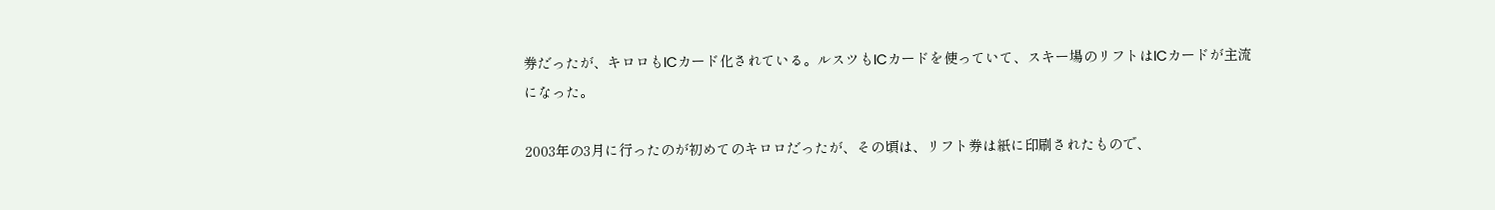券だったが、キロロもICカード化されている。ルスツもICカードを使っていて、スキー場のリフトはICカードが主流になった。

2003年の3月に行ったのが初めてのキロロだったが、その頃は、リフト券は紙に印刷されたもので、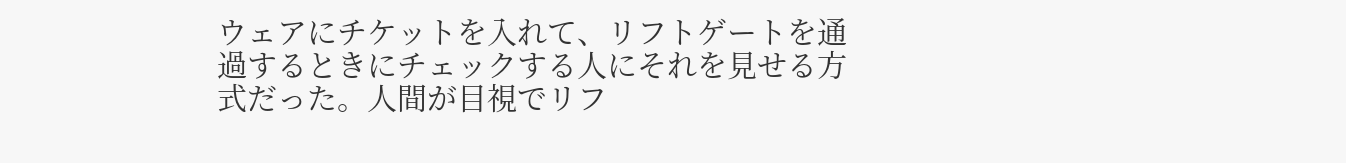ウェアにチケットを入れて、リフトゲートを通過するときにチェックする人にそれを見せる方式だった。人間が目視でリフ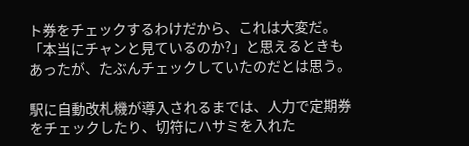ト券をチェックするわけだから、これは大変だ。「本当にチャンと見ているのか?」と思えるときもあったが、たぶんチェックしていたのだとは思う。

駅に自動改札機が導入されるまでは、人力で定期券をチェックしたり、切符にハサミを入れた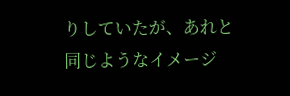りしていたが、あれと同じようなイメージ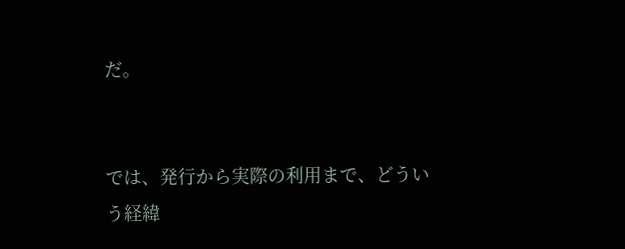だ。


では、発行から実際の利用まで、どういう経緯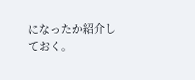になったか紹介しておく。